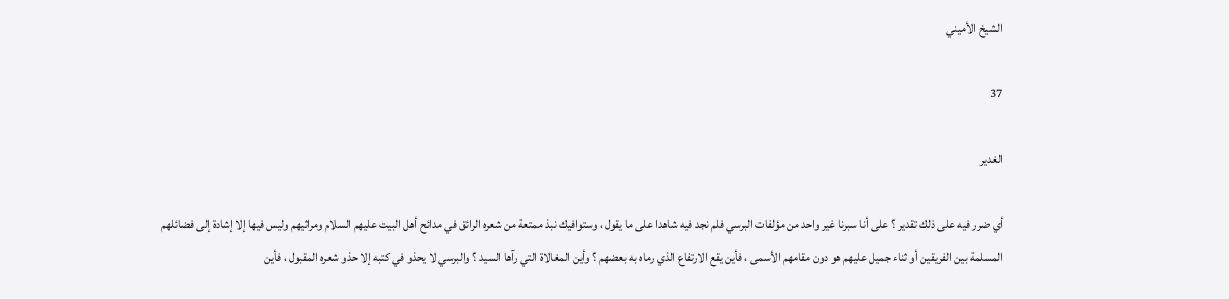الشيخ الأميني

37

الغدير

أي ضرر فيه على ذلك تقدير ؟ على أنا سبرنا غير واحد من مؤلفات البرسي فلم نجد فيه شاهدا على ما يقول ، وستوافيك نبذ ممتعة من شعره الرائق في مدائح أهل البيت عليهم السلام ومراثيهم وليس فيها إلا إشادة إلى فضائلهم المسلمة بين الفريقين أو ثناء جميل عليهم هو دون مقامهم الأسمى ، فأين يقع الارتفاع الذي رماه به بعضهم ؟ وأين المغالاة التي رآها السيد ؟ والبرسي لا يحذو في كتبه إلا حذو شعره المقبول ، فأين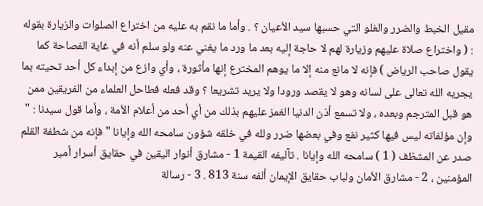مقيل الخبط والضرر والغلو التي حسبها سيد الأعيان ؟ . وأما ما نقم به عليه من اختراع الصلوات والزيارة بقوله : ( واختراع صلاة عليهم وزيارة لهم لا حاجة إليه بعد ما ورد ما يغني عنه ولو سلم أنه في غاية الفصاحة كما يقول صاحب الرياض ) فإنه لا مانع منه إلا ما يوهم المخترع إنها مأثورة ، وأي وازع من إبداء كل أحد تحيته بما يجريه الله تعالى على لسانه وهو لا يقصد ورودا ولا يريد تشريعا ؟ وقد فعله فطاحل العلماء من الفريقين ممن هو قبل المترجم وبعده ، ولا تسمع أذن الدنيا الغمز عليهم بذلك من أي أحد من أعلام الأمة ، وأما قول سيدنا : " وإن مؤلفاته ليس فيها كثير نفع وفي بعضها ضرر ولله في خلقه شؤون سامحه الله وإيانا " فإنه من شطفة القلم صدر عن المشظف ( 1 ) سامحه الله وإيانا . تآليفه القيمة 1 - مشارق أنوار اليقين في حقايق أسرار أمير المؤمنين ، 2 - مشارق الأمان ولباب حقايق الإيمان ألفه سنة 813 . 3 - رسالة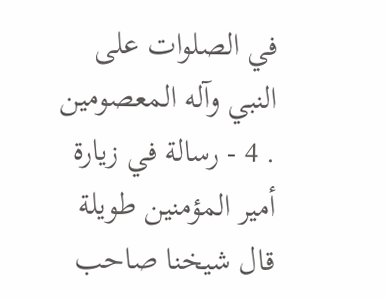في الصلوات على النبي وآله المعصومين . 4 - رسالة في زيارة أمير المؤمنين طويلة قال شيخنا صاحب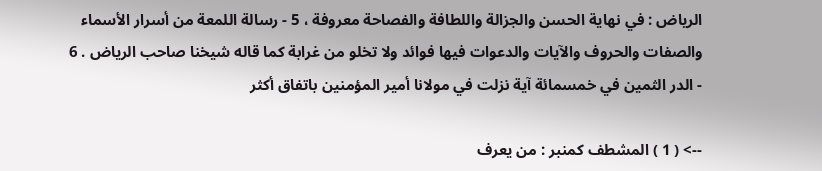الرياض : في نهاية الحسن والجزالة واللطافة والفصاحة معروفة ، 5 - رسالة اللمعة من أسرار الأسماء والصفات والحروف والآيات والدعوات فيها فوائد ولا تخلو من غرابة كما قاله شيخنا صاحب الرياض . 6 - الدر الثمين في خمسمائة آية نزلت في مولانا أمير المؤمنين باتفاق أكثر

--> ( 1 ) المشطف كمنبر : من يعرف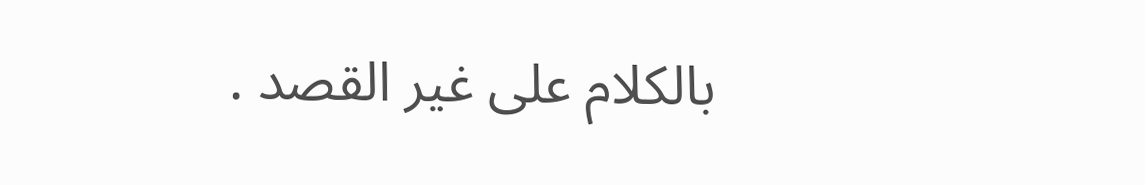بالكلام على غير القصد .